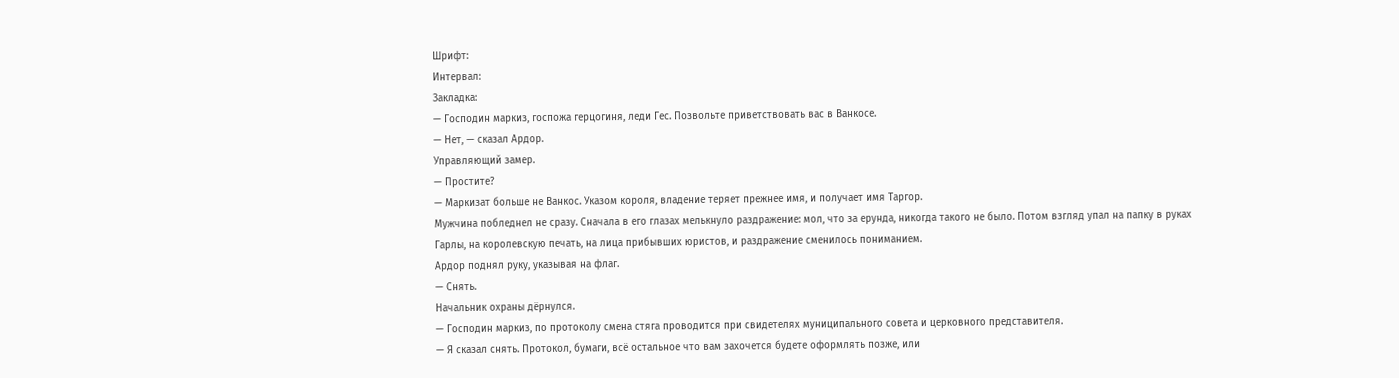Шрифт:
Интервал:
Закладка:
— Господин маркиз, госпожа герцогиня, леди Гес. Позвольте приветствовать вас в Ванкосе.
— Нет, — сказал Ардор.
Управляющий замер.
— Простите?
— Маркизат больше не Ванкос. Указом короля, владение теряет прежнее имя, и получает имя Таргор.
Мужчина побледнел не сразу. Сначала в его глазах мелькнуло раздражение: мол, что за ерунда, никогда такого не было. Потом взгляд упал на папку в руках Гарлы, на королевскую печать, на лица прибывших юристов, и раздражение сменилось пониманием.
Ардор поднял руку, указывая на флаг.
— Снять.
Начальник охраны дёрнулся.
— Господин маркиз, по протоколу смена стяга проводится при свидетелях муниципального совета и церковного представителя.
— Я сказал снять. Протокол, бумаги, всё остальное что вам захочется будете оформлять позже, или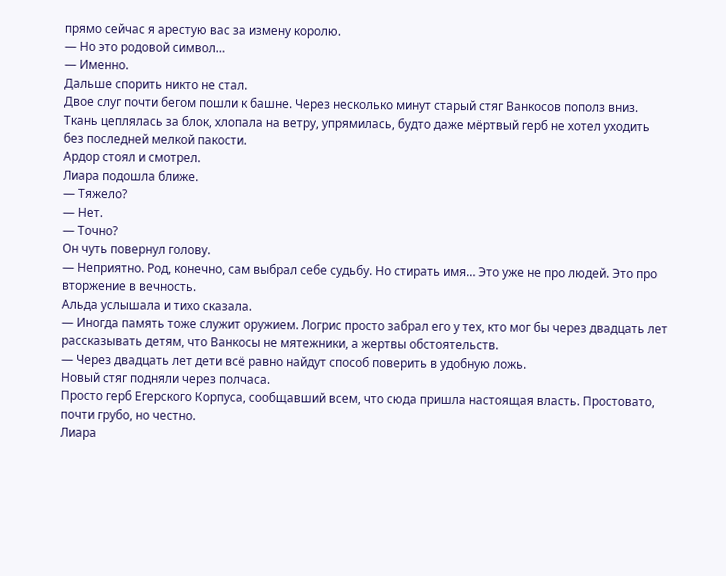прямо сейчас я арестую вас за измену королю.
— Но это родовой символ…
— Именно.
Дальше спорить никто не стал.
Двое слуг почти бегом пошли к башне. Через несколько минут старый стяг Ванкосов пополз вниз. Ткань цеплялась за блок, хлопала на ветру, упрямилась, будто даже мёртвый герб не хотел уходить без последней мелкой пакости.
Ардор стоял и смотрел.
Лиара подошла ближе.
— Тяжело?
— Нет.
— Точно?
Он чуть повернул голову.
— Неприятно. Род, конечно, сам выбрал себе судьбу. Но стирать имя… Это уже не про людей. Это про вторжение в вечность.
Альда услышала и тихо сказала.
— Иногда память тоже служит оружием. Логрис просто забрал его у тех, кто мог бы через двадцать лет рассказывать детям, что Ванкосы не мятежники, а жертвы обстоятельств.
— Через двадцать лет дети всё равно найдут способ поверить в удобную ложь.
Новый стяг подняли через полчаса.
Просто герб Егерского Корпуса, сообщавший всем, что сюда пришла настоящая власть. Простовато, почти грубо, но честно.
Лиара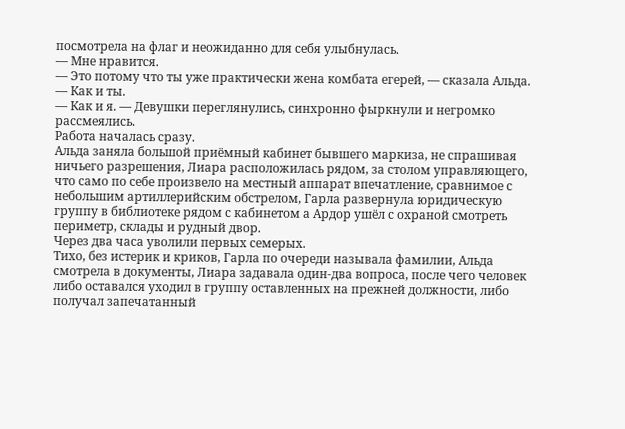посмотрела на флаг и неожиданно для себя улыбнулась.
— Мне нравится.
— Это потому что ты уже практически жена комбата егерей, — сказала Альда.
— Как и ты.
— Как и я. — Девушки переглянулись, синхронно фыркнули и негромко рассмеялись.
Работа началась сразу.
Альда заняла большой приёмный кабинет бывшего маркиза, не спрашивая ничьего разрешения, Лиара расположилась рядом, за столом управляющего, что само по себе произвело на местный аппарат впечатление, сравнимое с небольшим артиллерийским обстрелом, Гарла развернула юридическую группу в библиотеке рядом с кабинетом а Ардор ушёл с охраной смотреть периметр, склады и рудный двор.
Через два часа уволили первых семерых.
Тихо, без истерик и криков, Гарла по очереди называла фамилии, Альда смотрела в документы, Лиара задавала один-два вопроса, после чего человек либо оставался уходил в группу оставленных на прежней должности, либо получал запечатанный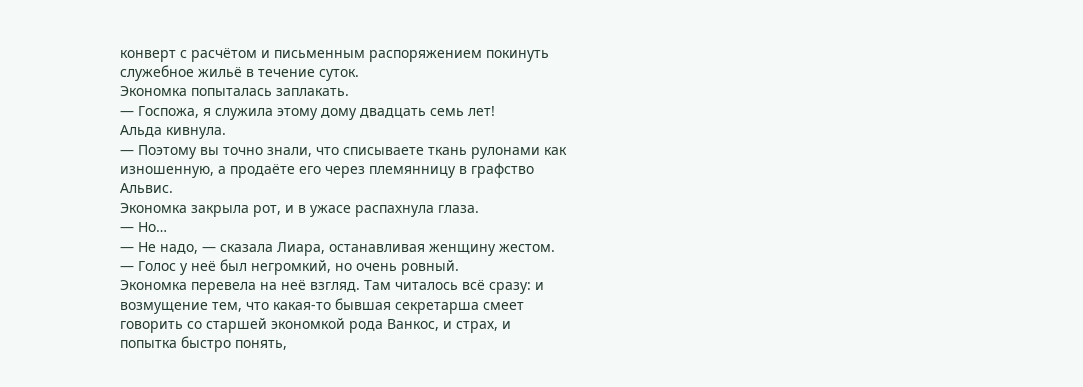конверт с расчётом и письменным распоряжением покинуть служебное жильё в течение суток.
Экономка попыталась заплакать.
— Госпожа, я служила этому дому двадцать семь лет!
Альда кивнула.
— Поэтому вы точно знали, что списываете ткань рулонами как изношенную, а продаёте его через племянницу в графство Альвис.
Экономка закрыла рот, и в ужасе распахнула глаза.
— Но…
— Не надо, — сказала Лиара, останавливая женщину жестом. — Голос у неё был негромкий, но очень ровный.
Экономка перевела на неё взгляд. Там читалось всё сразу: и возмущение тем, что какая-то бывшая секретарша смеет говорить со старшей экономкой рода Ванкос, и страх, и попытка быстро понять,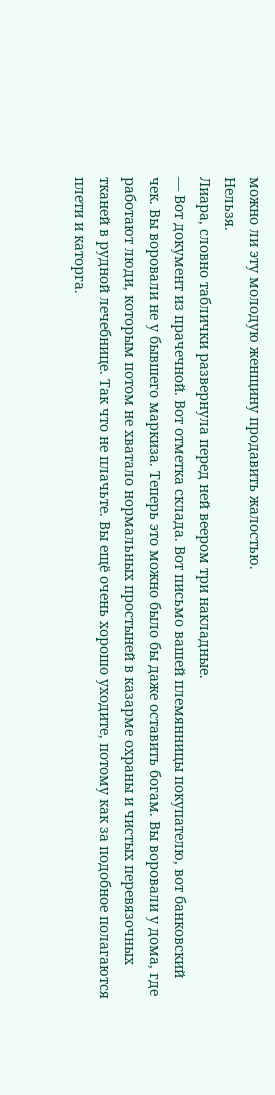можно ли эту молодую женщину продавить жалостью.
Нельзя.
Лиара, словно таблички развернула перед ней веером три накладные.
— Вот документ из прачечной. Вот отметка склада. Вот письмо вашей племянницы покупателю, вот банковский чек. Вы воровали не у бывшего маркиза. Теперь это можно было бы даже оставить богам. Вы воровали у дома, где работают люди, которым потом не хватало нормальных простыней в казарме охраны и чистых перевязочных тканей в рудной лечебнице. Так что не плачьте. Вы ещё очень хорошо уходите, потому как за подобное полагаются плети и каторга.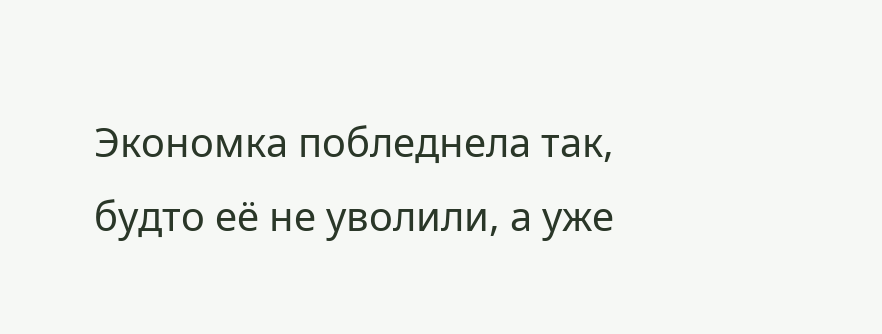Экономка побледнела так, будто её не уволили, а уже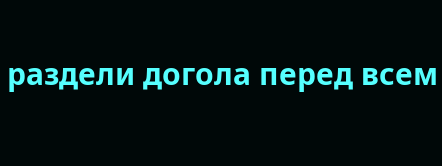раздели догола перед всем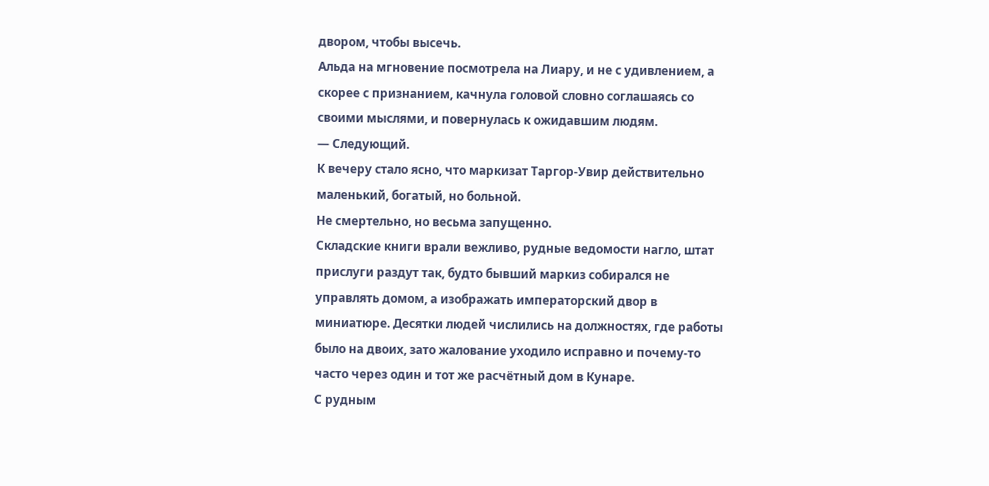двором, чтобы высечь.
Альда на мгновение посмотрела на Лиару, и не с удивлением, а скорее с признанием, качнула головой словно соглашаясь со своими мыслями, и повернулась к ожидавшим людям.
— Следующий.
К вечеру стало ясно, что маркизат Таргор-Увир действительно маленький, богатый, но больной.
Не смертельно, но весьма запущенно.
Складские книги врали вежливо, рудные ведомости нагло, штат прислуги раздут так, будто бывший маркиз собирался не управлять домом, а изображать императорский двор в миниатюре. Десятки людей числились на должностях, где работы было на двоих, зато жалование уходило исправно и почему-то часто через один и тот же расчётный дом в Кунаре.
С рудным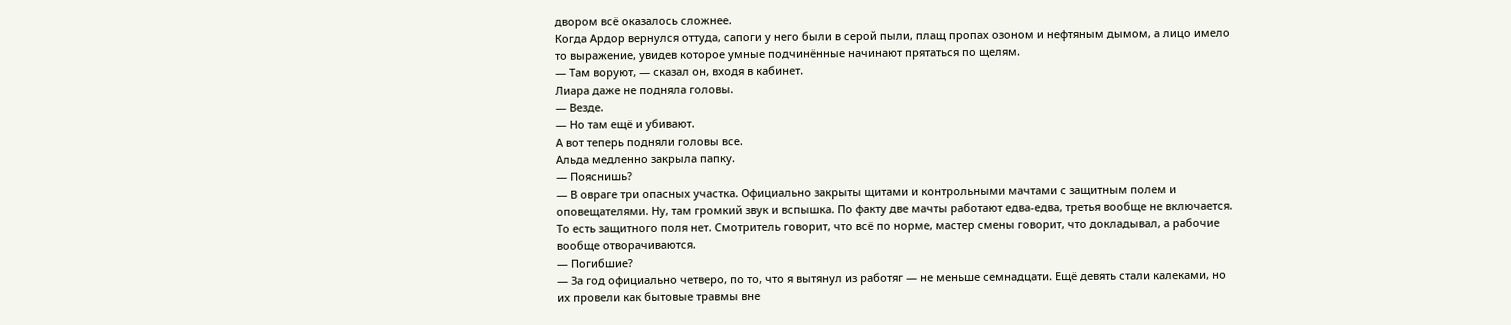двором всё оказалось сложнее.
Когда Ардор вернулся оттуда, сапоги у него были в серой пыли, плащ пропах озоном и нефтяным дымом, а лицо имело то выражение, увидев которое умные подчинённые начинают прятаться по щелям.
— Там воруют, — сказал он, входя в кабинет.
Лиара даже не подняла головы.
— Везде.
— Но там ещё и убивают.
А вот теперь подняли головы все.
Альда медленно закрыла папку.
— Пояснишь?
— В овраге три опасных участка. Официально закрыты щитами и контрольными мачтами с защитным полем и оповещателями. Ну, там громкий звук и вспышка. По факту две мачты работают едва-едва, третья вообще не включается. То есть защитного поля нет. Смотритель говорит, что всё по норме, мастер смены говорит, что докладывал, а рабочие вообще отворачиваются.
— Погибшие?
— За год официально четверо, по то, что я вытянул из работяг — не меньше семнадцати. Ещё девять стали калеками, но их провели как бытовые травмы вне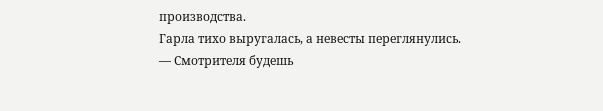производства.
Гарла тихо выругалась, а невесты переглянулись.
— Смотрителя будешь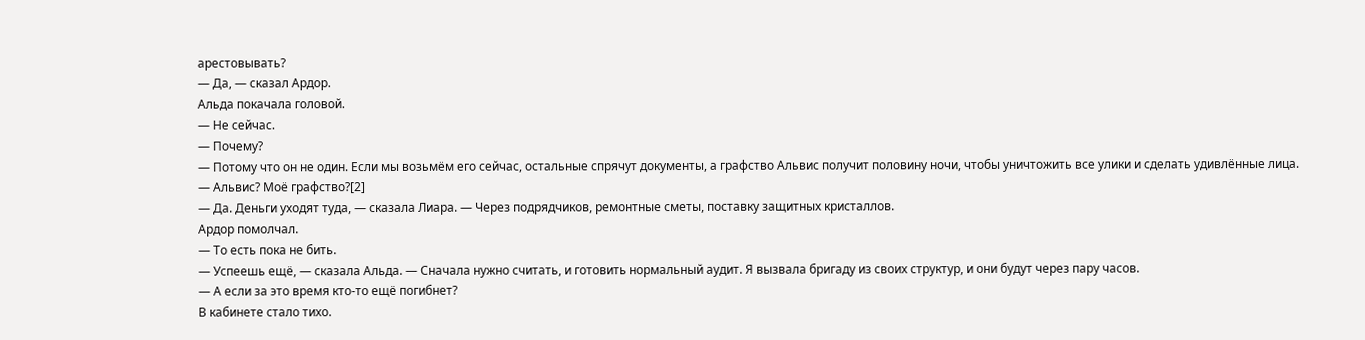арестовывать?
— Да, — сказал Ардор.
Альда покачала головой.
— Не сейчас.
— Почему?
— Потому что он не один. Если мы возьмём его сейчас, остальные спрячут документы, а графство Альвис получит половину ночи, чтобы уничтожить все улики и сделать удивлённые лица.
— Альвис? Моё графство?[2]
— Да. Деньги уходят туда, — сказала Лиара. — Через подрядчиков, ремонтные сметы, поставку защитных кристаллов.
Ардор помолчал.
— То есть пока не бить.
— Успеешь ещё, — сказала Альда. — Сначала нужно считать, и готовить нормальный аудит. Я вызвала бригаду из своих структур, и они будут через пару часов.
— А если за это время кто-то ещё погибнет?
В кабинете стало тихо.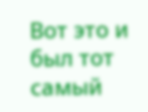Вот это и был тот самый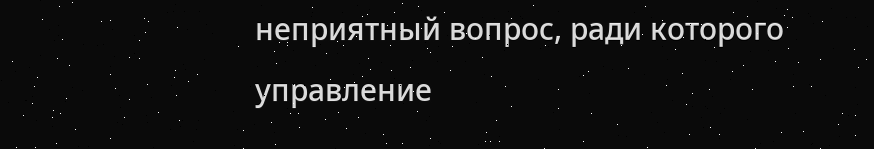неприятный вопрос, ради которого управление